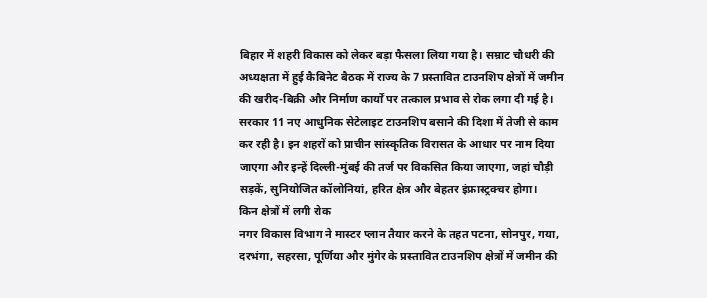बिहार में शहरी विकास को लेकर बड़ा फैसला लिया गया है। सम्राट चौधरी की अध्यक्षता में हुई कैबिनेट बैठक में राज्य के 7 प्रस्तावित टाउनशिप क्षेत्रों में जमीन की खरीद-बिक्री और निर्माण कार्यों पर तत्काल प्रभाव से रोक लगा दी गई है।
सरकार 11 नए आधुनिक सेटेलाइट टाउनशिप बसाने की दिशा में तेजी से काम कर रही है। इन शहरों को प्राचीन सांस्कृतिक विरासत के आधार पर नाम दिया जाएगा और इन्हें दिल्ली-मुंबई की तर्ज पर विकसित किया जाएगा, जहां चौड़ी सड़कें, सुनियोजित कॉलोनियां, हरित क्षेत्र और बेहतर इंफ्रास्ट्रक्चर होगा।
किन क्षेत्रों में लगी रोक
नगर विकास विभाग ने मास्टर प्लान तैयार करने के तहत पटना, सोनपुर, गया, दरभंगा, सहरसा, पूर्णिया और मुंगेर के प्रस्तावित टाउनशिप क्षेत्रों में जमीन की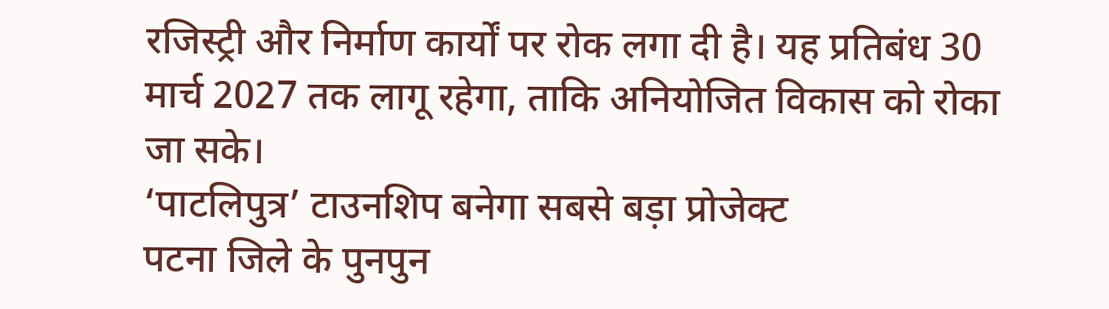रजिस्ट्री और निर्माण कार्यों पर रोक लगा दी है। यह प्रतिबंध 30 मार्च 2027 तक लागू रहेगा, ताकि अनियोजित विकास को रोका जा सके।
‘पाटलिपुत्र’ टाउनशिप बनेगा सबसे बड़ा प्रोजेक्ट
पटना जिले के पुनपुन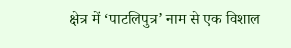क्षेत्र में ‘पाटलिपुत्र’ नाम से एक विशाल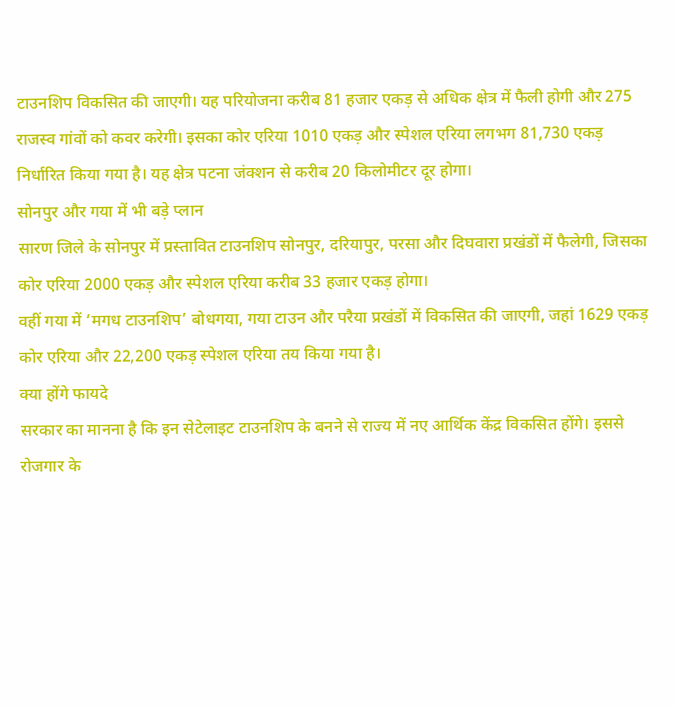टाउनशिप विकसित की जाएगी। यह परियोजना करीब 81 हजार एकड़ से अधिक क्षेत्र में फैली होगी और 275 राजस्व गांवों को कवर करेगी। इसका कोर एरिया 1010 एकड़ और स्पेशल एरिया लगभग 81,730 एकड़ निर्धारित किया गया है। यह क्षेत्र पटना जंक्शन से करीब 20 किलोमीटर दूर होगा।
सोनपुर और गया में भी बड़े प्लान
सारण जिले के सोनपुर में प्रस्तावित टाउनशिप सोनपुर, दरियापुर, परसा और दिघवारा प्रखंडों में फैलेगी, जिसका कोर एरिया 2000 एकड़ और स्पेशल एरिया करीब 33 हजार एकड़ होगा।
वहीं गया में ‘मगध टाउनशिप’ बोधगया, गया टाउन और परैया प्रखंडों में विकसित की जाएगी, जहां 1629 एकड़ कोर एरिया और 22,200 एकड़ स्पेशल एरिया तय किया गया है।
क्या होंगे फायदे
सरकार का मानना है कि इन सेटेलाइट टाउनशिप के बनने से राज्य में नए आर्थिक केंद्र विकसित होंगे। इससे रोजगार के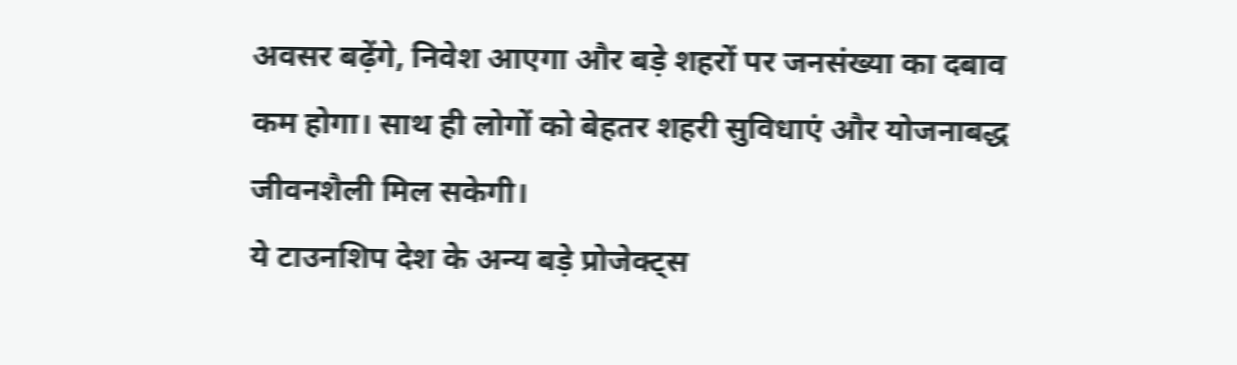अवसर बढ़ेंगे, निवेश आएगा और बड़े शहरों पर जनसंख्या का दबाव कम होगा। साथ ही लोगों को बेहतर शहरी सुविधाएं और योजनाबद्ध जीवनशैली मिल सकेगी।
ये टाउनशिप देश के अन्य बड़े प्रोजेक्ट्स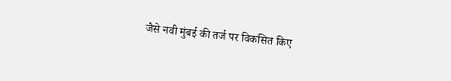जैसे नवी मुंबई की तर्ज पर विकसित किए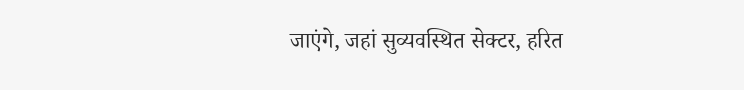जाएंगे, जहां सुव्यवस्थित सेक्टर, हरित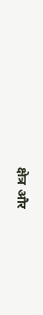क्षेत्र और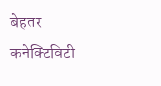बेहतर कनेक्टिविटी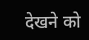देखने को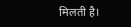मिलती है।